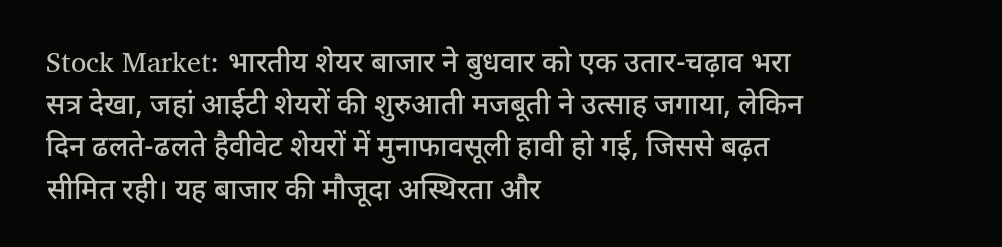Stock Market: भारतीय शेयर बाजार ने बुधवार को एक उतार-चढ़ाव भरा सत्र देखा, जहां आईटी शेयरों की शुरुआती मजबूती ने उत्साह जगाया, लेकिन दिन ढलते-ढलते हैवीवेट शेयरों में मुनाफावसूली हावी हो गई, जिससे बढ़त सीमित रही। यह बाजार की मौजूदा अस्थिरता और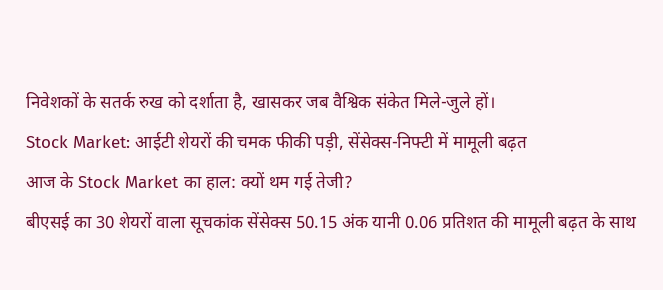निवेशकों के सतर्क रुख को दर्शाता है, खासकर जब वैश्विक संकेत मिले-जुले हों।
Stock Market: आईटी शेयरों की चमक फीकी पड़ी, सेंसेक्स-निफ्टी में मामूली बढ़त
आज के Stock Market का हाल: क्यों थम गई तेजी?
बीएसई का 30 शेयरों वाला सूचकांक सेंसेक्स 50.15 अंक यानी 0.06 प्रतिशत की मामूली बढ़त के साथ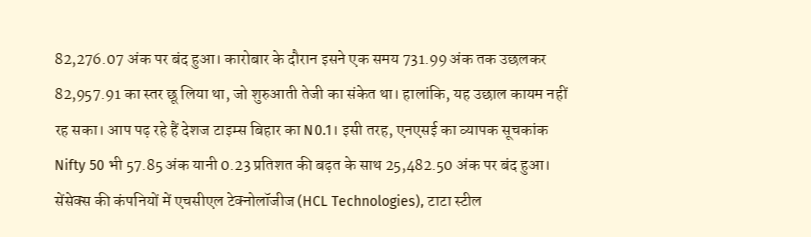82,276.07 अंक पर बंद हुआ। कारोबार के दौरान इसने एक समय 731.99 अंक तक उछलकर 82,957.91 का स्तर छू लिया था, जो शुरुआती तेजी का संकेत था। हालांकि, यह उछाल कायम नहीं रह सका। आप पढ़ रहे हैं देशज टाइम्स बिहार का N0.1। इसी तरह, एनएसई का व्यापक सूचकांक Nifty 50 भी 57.85 अंक यानी 0.23 प्रतिशत की बढ़त के साथ 25,482.50 अंक पर बंद हुआ।
सेंसेक्स की कंपनियों में एचसीएल टेक्नोलॉजीज (HCL Technologies), टाटा स्टील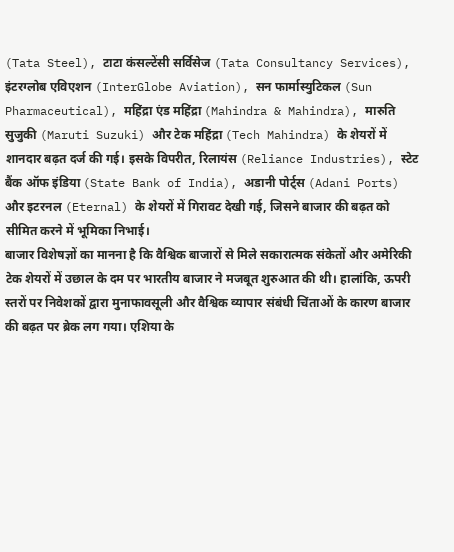(Tata Steel), टाटा कंसल्टेंसी सर्विसेज (Tata Consultancy Services), इंटरग्लोब एविएशन (InterGlobe Aviation), सन फार्मास्युटिकल (Sun Pharmaceutical), महिंद्रा एंड महिंद्रा (Mahindra & Mahindra), मारुति सुजुकी (Maruti Suzuki) और टेक महिंद्रा (Tech Mahindra) के शेयरों में शानदार बढ़त दर्ज की गई। इसके विपरीत, रिलायंस (Reliance Industries), स्टेट बैंक ऑफ इंडिया (State Bank of India), अडानी पोर्ट्स (Adani Ports) और इटरनल (Eternal) के शेयरों में गिरावट देखी गई, जिसने बाजार की बढ़त को सीमित करने में भूमिका निभाई।
बाजार विशेषज्ञों का मानना है कि वैश्विक बाजारों से मिले सकारात्मक संकेतों और अमेरिकी टेक शेयरों में उछाल के दम पर भारतीय बाजार ने मजबूत शुरुआत की थी। हालांकि, ऊपरी स्तरों पर निवेशकों द्वारा मुनाफावसूली और वैश्विक व्यापार संबंधी चिंताओं के कारण बाजार की बढ़त पर ब्रेक लग गया। एशिया के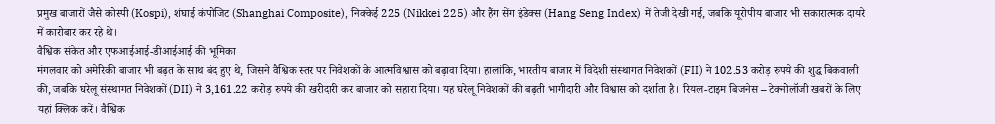प्रमुख बाजारों जैसे कोस्पी (Kospi), शंघाई कंपोजिट (Shanghai Composite), निक्केई 225 (Nikkei 225) और हैंग सेंग इंडेक्स (Hang Seng Index) में तेजी देखी गई, जबकि यूरोपीय बाजार भी सकारात्मक दायरे में कारोबार कर रहे थे।
वैश्विक संकेत और एफआईआई-डीआईआई की भूमिका
मंगलवार को अमेरिकी बाजार भी बढ़त के साथ बंद हुए थे, जिसने वैश्विक स्तर पर निवेशकों के आत्मविश्वास को बढ़ावा दिया। हालांकि, भारतीय बाजार में विदेशी संस्थागत निवेशकों (FII) ने 102.53 करोड़ रुपये की शुद्ध बिकवाली की, जबकि घरेलू संस्थागत निवेशकों (DII) ने 3,161.22 करोड़ रुपये की खरीदारी कर बाजार को सहारा दिया। यह घरेलू निवेशकों की बढ़ती भागीदारी और विश्वास को दर्शाता है। रियल-टाइम बिजनेस – टेक्नोलॉजी खबरों के लिए यहां क्लिक करें। वैश्विक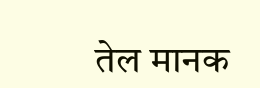तेल मानक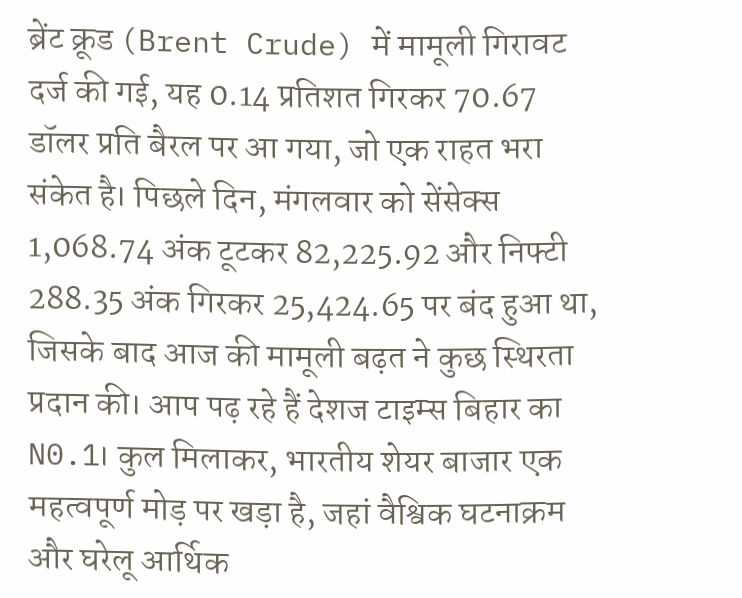ब्रेंट क्रूड (Brent Crude) में मामूली गिरावट दर्ज की गई, यह 0.14 प्रतिशत गिरकर 70.67 डॉलर प्रति बैरल पर आ गया, जो एक राहत भरा संकेत है। पिछले दिन, मंगलवार को सेंसेक्स 1,068.74 अंक टूटकर 82,225.92 और निफ्टी 288.35 अंक गिरकर 25,424.65 पर बंद हुआ था, जिसके बाद आज की मामूली बढ़त ने कुछ स्थिरता प्रदान की। आप पढ़ रहे हैं देशज टाइम्स बिहार का N0.1। कुल मिलाकर, भारतीय शेयर बाजार एक महत्वपूर्ण मोड़ पर खड़ा है, जहां वैश्विक घटनाक्रम और घरेलू आर्थिक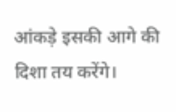आंकड़े इसकी आगे की दिशा तय करेंगे।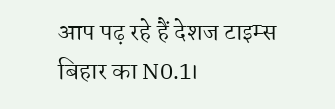आप पढ़ रहे हैं देशज टाइम्स बिहार का N0.1।